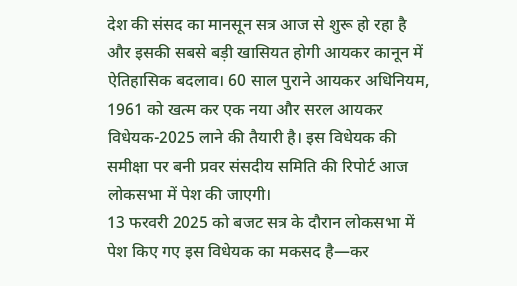देश की संसद का मानसून सत्र आज से शुरू हो रहा है और इसकी सबसे बड़ी खासियत होगी आयकर कानून में ऐतिहासिक बदलाव। 60 साल पुराने आयकर अधिनियम, 1961 को खत्म कर एक नया और सरल आयकर विधेयक-2025 लाने की तैयारी है। इस विधेयक की समीक्षा पर बनी प्रवर संसदीय समिति की रिपोर्ट आज लोकसभा में पेश की जाएगी।
13 फरवरी 2025 को बजट सत्र के दौरान लोकसभा में पेश किए गए इस विधेयक का मकसद है—कर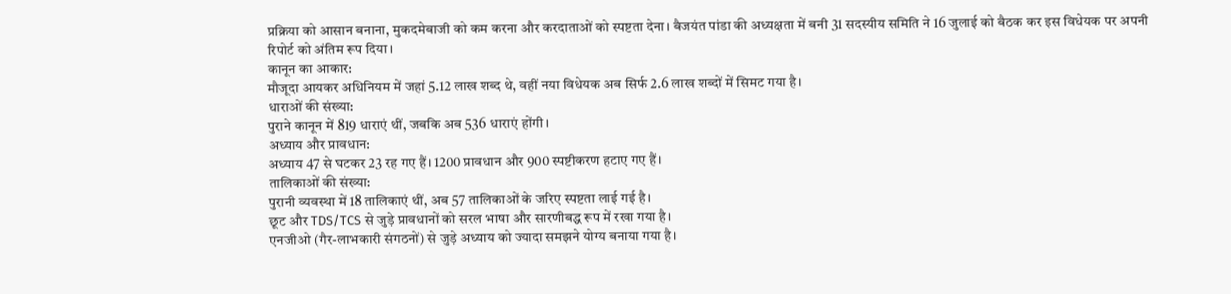प्रक्रिया को आसान बनाना, मुकदमेबाजी को कम करना और करदाताओं को स्पष्टता देना। बैजयंत पांडा की अध्यक्षता में बनी 31 सदस्यीय समिति ने 16 जुलाई को बैठक कर इस विधेयक पर अपनी रिपोर्ट को अंतिम रूप दिया।
कानून का आकार:
मौजूदा आयकर अधिनियम में जहां 5.12 लाख शब्द थे, वहीं नया विधेयक अब सिर्फ 2.6 लाख शब्दों में सिमट गया है।
धाराओं की संख्या:
पुराने कानून में 819 धाराएं थीं, जबकि अब 536 धाराएं होंगी।
अध्याय और प्रावधान:
अध्याय 47 से घटकर 23 रह गए हैं। 1200 प्रावधान और 900 स्पष्टीकरण हटाए गए हैं।
तालिकाओं की संख्या:
पुरानी व्यवस्था में 18 तालिकाएं थीं, अब 57 तालिकाओं के जरिए स्पष्टता लाई गई है।
छूट और TDS/TCS से जुड़े प्रावधानों को सरल भाषा और सारणीबद्ध रूप में रखा गया है।
एनजीओ (गैर-लाभकारी संगठनों) से जुड़े अध्याय को ज्यादा समझने योग्य बनाया गया है।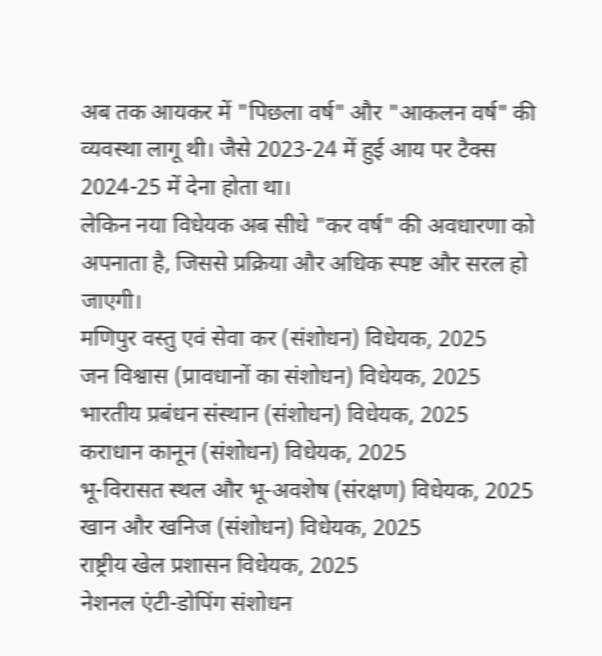अब तक आयकर में "पिछला वर्ष" और "आकलन वर्ष" की व्यवस्था लागू थी। जैसे 2023-24 में हुई आय पर टैक्स 2024-25 में देना होता था।
लेकिन नया विधेयक अब सीधे "कर वर्ष" की अवधारणा को अपनाता है, जिससे प्रक्रिया और अधिक स्पष्ट और सरल हो जाएगी।
मणिपुर वस्तु एवं सेवा कर (संशोधन) विधेयक, 2025
जन विश्वास (प्रावधानों का संशोधन) विधेयक, 2025
भारतीय प्रबंधन संस्थान (संशोधन) विधेयक, 2025
कराधान कानून (संशोधन) विधेयक, 2025
भू-विरासत स्थल और भू-अवशेष (संरक्षण) विधेयक, 2025
खान और खनिज (संशोधन) विधेयक, 2025
राष्ट्रीय खेल प्रशासन विधेयक, 2025
नेशनल एंटी-डोपिंग संशोधन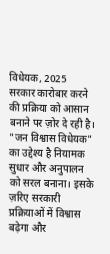विधेयक, 2025
सरकार कारोबार करने की प्रक्रिया को आसान बनाने पर ज़ोर दे रही है। "जन विश्वास विधेयक" का उद्देश्य है नियामक सुधार और अनुपालन को सरल बनाना। इसके ज़रिए सरकारी प्रक्रियाओं में विश्वास बढ़ेगा और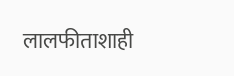लालफीताशाही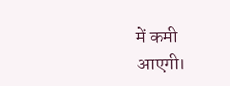में कमी आएगी।